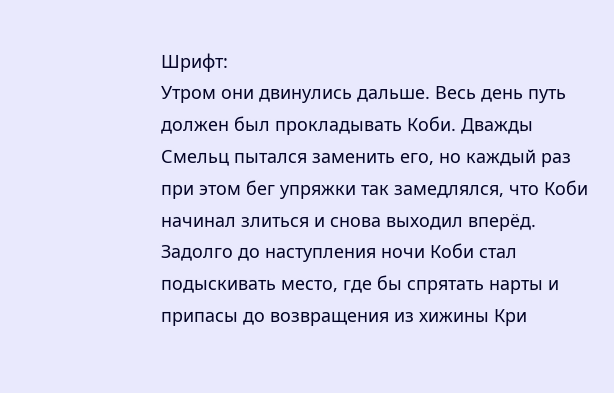Шрифт:
Утром они двинулись дальше. Весь день путь должен был прокладывать Коби. Дважды Смельц пытался заменить его, но каждый раз при этом бег упряжки так замедлялся, что Коби начинал злиться и снова выходил вперёд.
Задолго до наступления ночи Коби стал подыскивать место, где бы спрятать нарты и припасы до возвращения из хижины Кри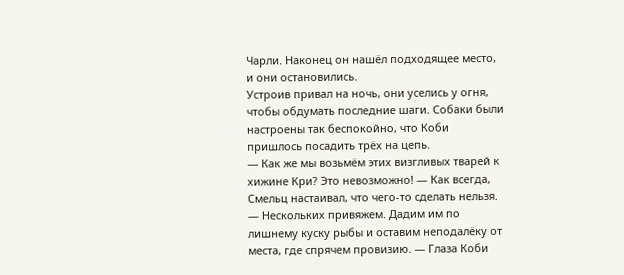Чарли. Наконец он нашёл подходящее место, и они остановились.
Устроив привал на ночь, они уселись у огня, чтобы обдумать последние шаги. Собаки были настроены так беспокойно, что Коби пришлось посадить трёх на цепь.
— Как же мы возьмём этих визгливых тварей к хижине Кри? Это невозможно! — Как всегда, Смельц настаивал, что чего-то сделать нельзя.
— Нескольких привяжем. Дадим им по лишнему куску рыбы и оставим неподалёку от места, где спрячем провизию. — Глаза Коби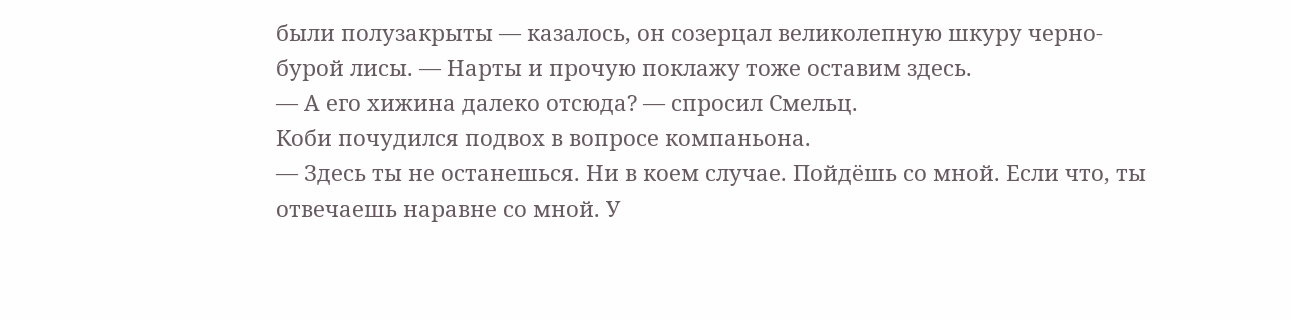были полузакрыты — казалось, он созерцал великолепную шкуру черно-бурой лисы. — Нарты и прочую поклажу тоже оставим здесь.
— А его хижина далеко отсюда? — спросил Смельц.
Коби почудился подвох в вопросе компаньона.
— Здесь ты не останешься. Ни в коем случае. Пойдёшь со мной. Если что, ты отвечаешь наравне со мной. У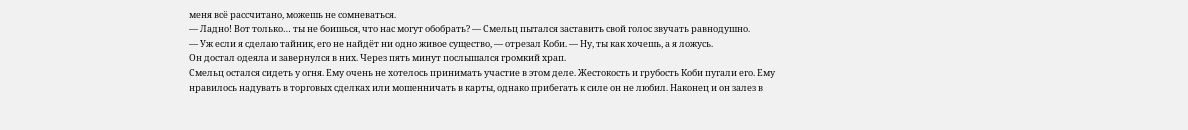меня всё рассчитано, можешь не сомневаться.
— Ладно! Вот только… ты не боишься, что нас могут обобрать? — Смельц пытался заставить свой голос звучать равнодушно.
— Уж если я сделаю тайник, его не найдёт ни одно живое существо, — отрезал Коби. — Ну, ты как хочешь, а я ложусь.
Он достал одеяла и завернулся в них. Через пять минут послышался громкий храп.
Смельц остался сидеть у огня. Ему очень не хотелось принимать участие в этом деле. Жестокость и грубость Коби пугали его. Ему нравилось надувать в торговых сделках или мошенничать в карты, однако прибегать к силе он не любил. Наконец и он залез в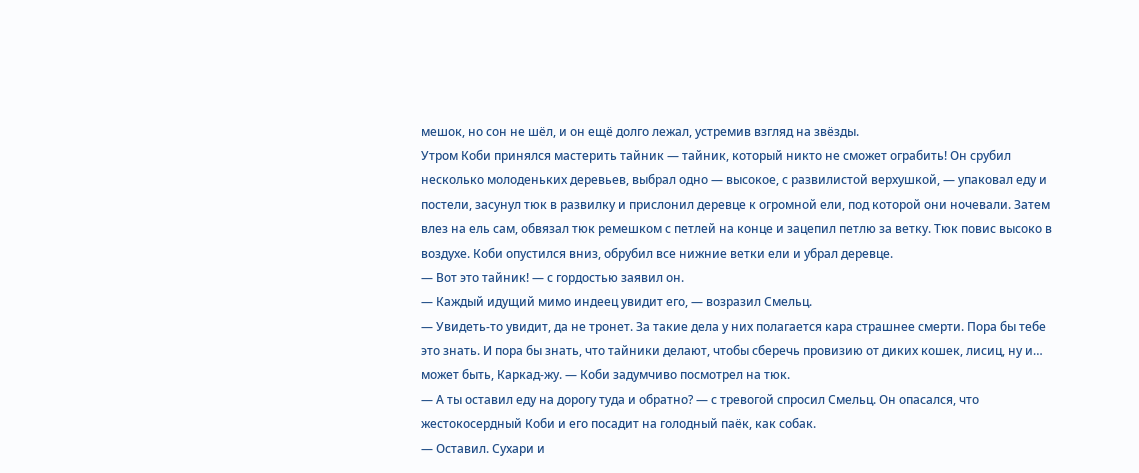мешок, но сон не шёл, и он ещё долго лежал, устремив взгляд на звёзды.
Утром Коби принялся мастерить тайник — тайник, который никто не сможет ограбить! Он срубил несколько молоденьких деревьев, выбрал одно — высокое, с развилистой верхушкой, — упаковал еду и постели, засунул тюк в развилку и прислонил деревце к огромной ели, под которой они ночевали. Затем влез на ель сам, обвязал тюк ремешком с петлей на конце и зацепил петлю за ветку. Тюк повис высоко в воздухе. Коби опустился вниз, обрубил все нижние ветки ели и убрал деревце.
— Вот это тайник! — с гордостью заявил он.
— Каждый идущий мимо индеец увидит его, — возразил Смельц.
— Увидеть-то увидит, да не тронет. За такие дела у них полагается кара страшнее смерти. Пора бы тебе это знать. И пора бы знать, что тайники делают, чтобы сберечь провизию от диких кошек, лисиц, ну и… может быть, Каркад-жу. — Коби задумчиво посмотрел на тюк.
— А ты оставил еду на дорогу туда и обратно? — с тревогой спросил Смельц. Он опасался, что жестокосердный Коби и его посадит на голодный паёк, как собак.
— Оставил. Сухари и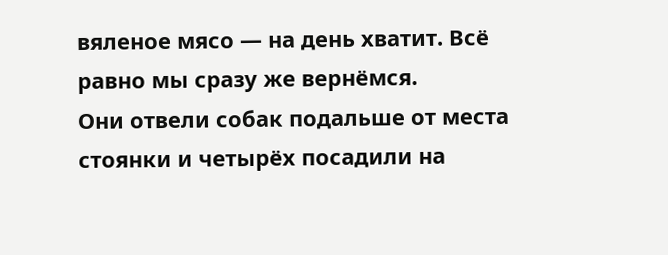вяленое мясо — на день хватит. Всё равно мы сразу же вернёмся.
Они отвели собак подальше от места стоянки и четырёх посадили на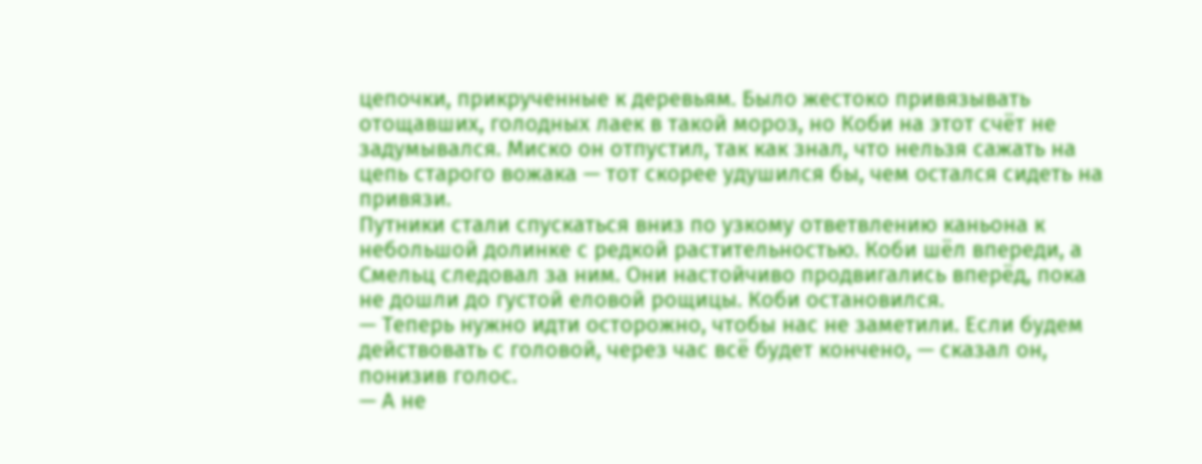цепочки, прикрученные к деревьям. Было жестоко привязывать отощавших, голодных лаек в такой мороз, но Коби на этот счёт не задумывался. Миско он отпустил, так как знал, что нельзя сажать на цепь старого вожака — тот скорее удушился бы, чем остался сидеть на привязи.
Путники стали спускаться вниз по узкому ответвлению каньона к небольшой долинке с редкой растительностью. Коби шёл впереди, а Смельц следовал за ним. Они настойчиво продвигались вперёд, пока не дошли до густой еловой рощицы. Коби остановился.
— Теперь нужно идти осторожно, чтобы нас не заметили. Если будем действовать с головой, через час всё будет кончено, — сказал он, понизив голос.
— А не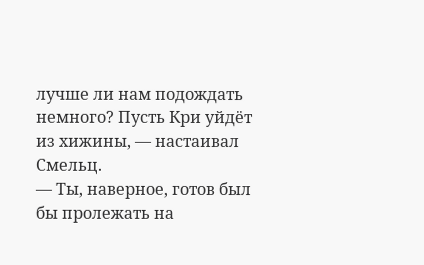лучше ли нам подождать немного? Пусть Кри уйдёт из хижины, — настаивал Смельц.
— Ты, наверное, готов был бы пролежать на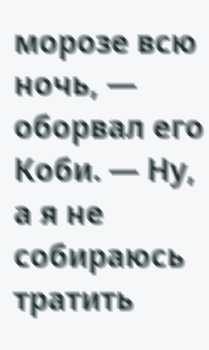морозе всю ночь, — оборвал его Коби. — Ну, а я не собираюсь тратить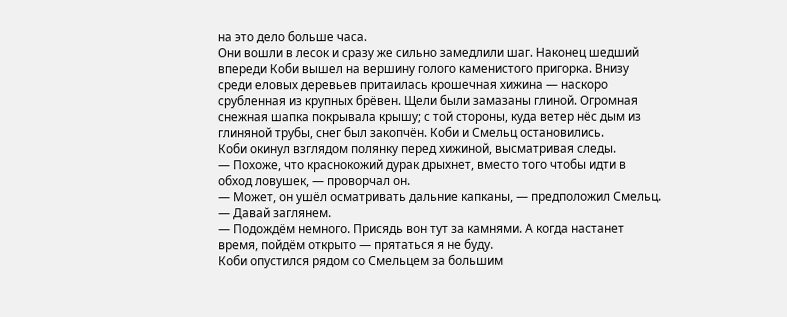на это дело больше часа.
Они вошли в лесок и сразу же сильно замедлили шаг. Наконец шедший впереди Коби вышел на вершину голого каменистого пригорка. Внизу среди еловых деревьев притаилась крошечная хижина — наскоро срубленная из крупных брёвен. Щели были замазаны глиной. Огромная снежная шапка покрывала крышу; с той стороны, куда ветер нёс дым из глиняной трубы, снег был закопчён. Коби и Смельц остановились.
Коби окинул взглядом полянку перед хижиной, высматривая следы.
— Похоже, что краснокожий дурак дрыхнет, вместо того чтобы идти в обход ловушек, — проворчал он.
— Может, он ушёл осматривать дальние капканы, — предположил Смельц. — Давай заглянем.
— Подождём немного. Присядь вон тут за камнями. А когда настанет время, пойдём открыто — прятаться я не буду.
Коби опустился рядом со Смельцем за большим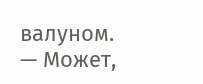валуном.
— Может,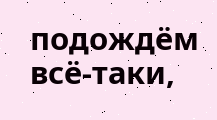подождём всё-таки,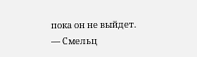пока он не выйдет. — Смельц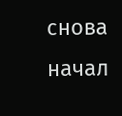снова начал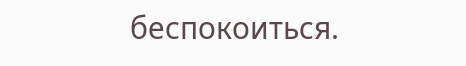беспокоиться.